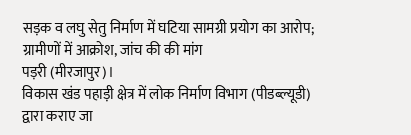सड़क व लघु सेतु निर्माण में घटिया सामग्री प्रयोग का आरोप; ग्रामीणों में आक्रोश, जांच की की मांग
पड़री (मीरजापुर)।
विकास खंड पहाड़ी क्षेत्र में लोक निर्माण विभाग (पीडब्ल्यूडी) द्वारा कराए जा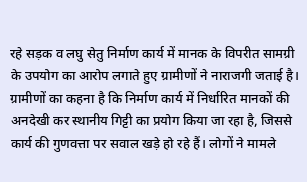रहे सड़क व लघु सेतु निर्माण कार्य में मानक के विपरीत सामग्री के उपयोग का आरोप लगाते हुए ग्रामीणों ने नाराजगी जताई है। ग्रामीणों का कहना है कि निर्माण कार्य में निर्धारित मानकों की अनदेखी कर स्थानीय गिट्टी का प्रयोग किया जा रहा है, जिससे कार्य की गुणवत्ता पर सवाल खड़े हो रहे हैं। लोगों ने मामले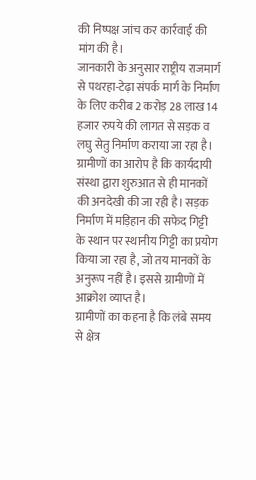की निष्पक्ष जांच कर कार्रवाई की मांग की है।
जानकारी के अनुसार राष्ट्रीय राजमार्ग से पथरहा-टेढ़ा संपर्क मार्ग के निर्माण के लिए करीब 2 करोड़ 28 लाख 14 हजार रुपये की लागत से सड़क व लघु सेतु निर्माण कराया जा रहा है। ग्रामीणों का आरोप है कि कार्यदायी संस्था द्वारा शुरुआत से ही मानकों की अनदेखी की जा रही है। सड़क निर्माण में मड़िहान की सफेद गिट्टी के स्थान पर स्थानीय गिट्टी का प्रयोग किया जा रहा है, जो तय मानकों के अनुरूप नहीं है। इससे ग्रामीणों में आक्रोश व्याप्त है।
ग्रामीणों का कहना है कि लंबे समय से क्षेत्र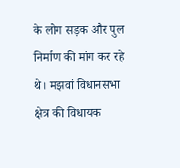के लोग सड़क और पुल निर्माण की मांग कर रहे थे। मझवां विधानसभा क्षेत्र की विधायक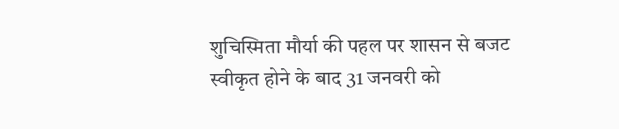शुचिस्मिता मौर्या की पहल पर शासन से बजट स्वीकृत होने के बाद 31 जनवरी को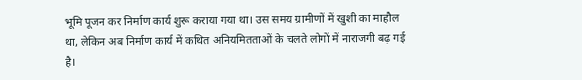भूमि पूजन कर निर्माण कार्य शुरू कराया गया था। उस समय ग्रामीणों में खुशी का माहौल था, लेकिन अब निर्माण कार्य में कथित अनियमितताओं के चलते लोगों में नाराजगी बढ़ गई है।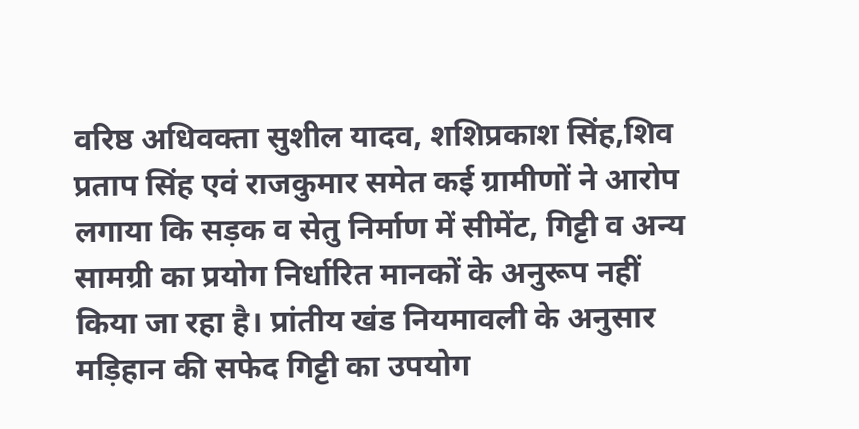वरिष्ठ अधिवक्ता सुशील यादव, शशिप्रकाश सिंह,शिव प्रताप सिंह एवं राजकुमार समेत कई ग्रामीणों ने आरोप लगाया कि सड़क व सेतु निर्माण में सीमेंट, गिट्टी व अन्य सामग्री का प्रयोग निर्धारित मानकों के अनुरूप नहीं किया जा रहा है। प्रांतीय खंड नियमावली के अनुसार मड़िहान की सफेद गिट्टी का उपयोग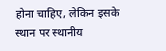होना चाहिए, लेकिन इसके स्थान पर स्थानीय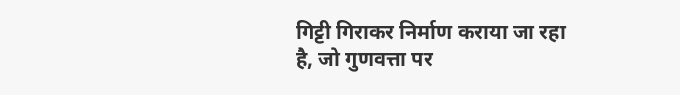गिट्टी गिराकर निर्माण कराया जा रहा है, जो गुणवत्ता पर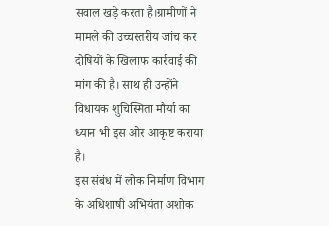सवाल खड़े करता है।ग्रामीणों ने मामले की उच्चस्तरीय जांच कर दोषियों के खिलाफ कार्रवाई की मांग की है। साथ ही उन्होंने विधायक शुचिस्मिता मौर्या का ध्यान भी इस ओर आकृष्ट कराया है।
इस संबंध में लोक निर्माण विभाग के अधिशाषी अभियंता अशोक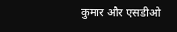कुमार और एसडीओ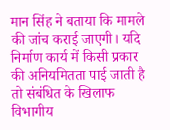मान सिंह ने बताया कि मामले की जांच कराई जाएगी। यदि निर्माण कार्य में किसी प्रकार की अनियमितता पाई जाती है तो संबंधित के खिलाफ विभागीय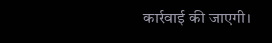कार्रवाई की जाएगी।